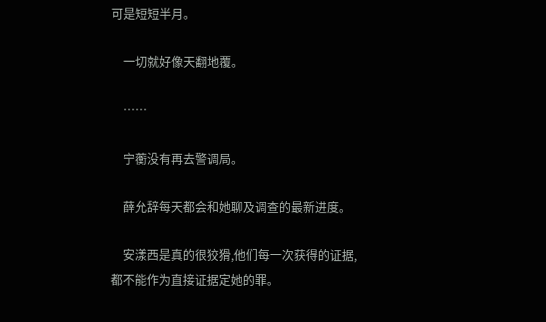可是短短半月。

    一切就好像天翻地覆。

    ……

    宁蘅没有再去警调局。

    薛允辞每天都会和她聊及调查的最新进度。

    安漾西是真的很狡猾,他们每一次获得的证据,都不能作为直接证据定她的罪。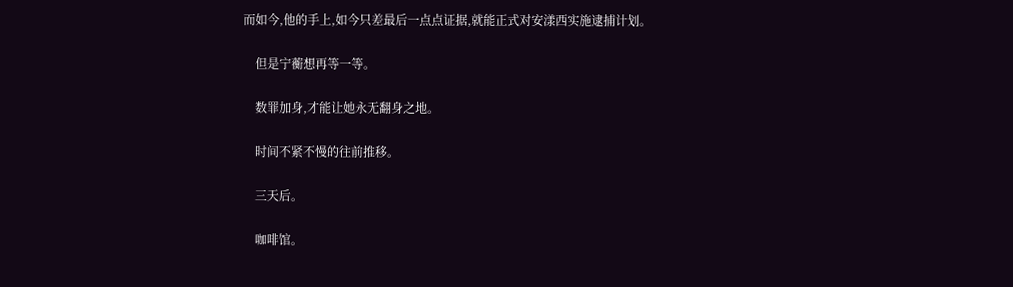而如今,他的手上,如今只差最后一点点证据,就能正式对安漾西实施逮捕计划。

    但是宁蘅想再等一等。

    数罪加身,才能让她永无翻身之地。

    时间不紧不慢的往前推移。

    三天后。

    咖啡馆。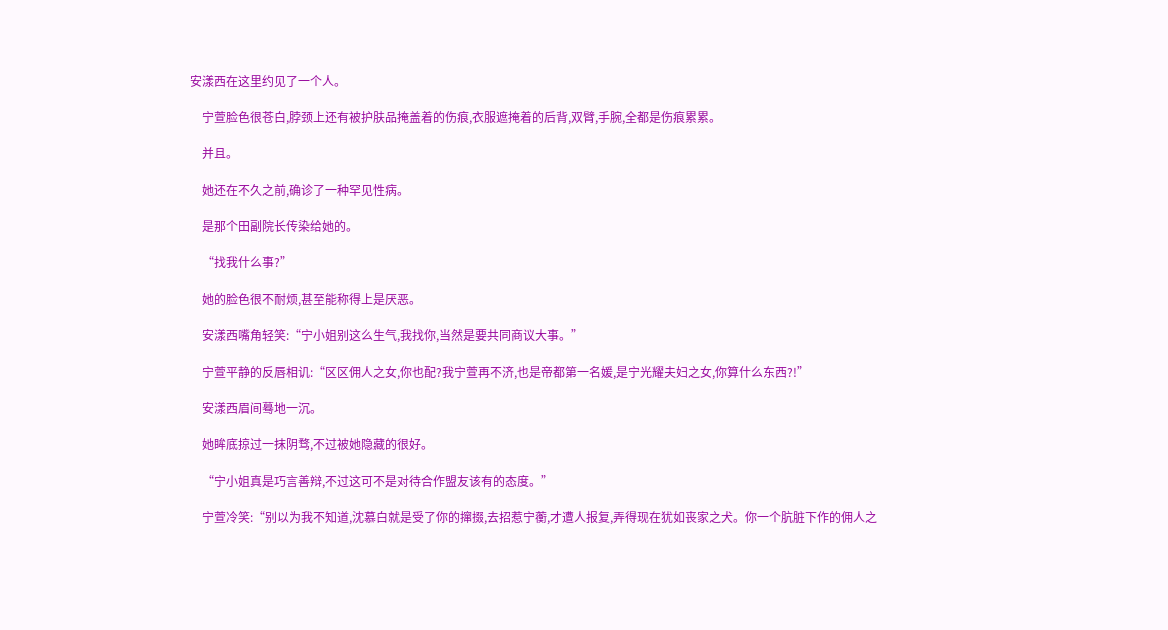安漾西在这里约见了一个人。

    宁萱脸色很苍白,脖颈上还有被护肤品掩盖着的伤痕,衣服遮掩着的后背,双臂,手腕,全都是伤痕累累。

    并且。

    她还在不久之前,确诊了一种罕见性病。

    是那个田副院长传染给她的。

    “找我什么事?”

    她的脸色很不耐烦,甚至能称得上是厌恶。

    安漾西嘴角轻笑:“宁小姐别这么生气,我找你,当然是要共同商议大事。”

    宁萱平静的反唇相讥:“区区佣人之女,你也配?我宁萱再不济,也是帝都第一名媛,是宁光耀夫妇之女,你算什么东西?!”

    安漾西眉间蓦地一沉。

    她眸底掠过一抹阴骛,不过被她隐藏的很好。

    “宁小姐真是巧言善辩,不过这可不是对待合作盟友该有的态度。”

    宁萱冷笑:“别以为我不知道,沈慕白就是受了你的撺掇,去招惹宁蘅,才遭人报复,弄得现在犹如丧家之犬。你一个肮脏下作的佣人之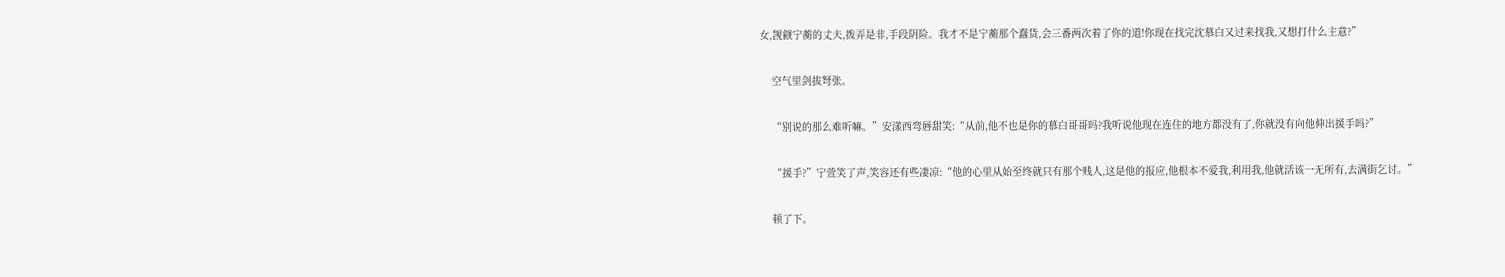女,觊觎宁蘅的丈夫,拨弄是非,手段阴险。我才不是宁蘅那个蠢货,会三番两次着了你的道!你现在找完沈慕白又过来找我,又想打什么主意?”

    空气里剑拔弩张。

    “别说的那么难听嘛。”安漾西弯唇甜笑:“从前,他不也是你的慕白哥哥吗?我听说他现在连住的地方都没有了,你就没有向他伸出援手吗?”

    “援手?”宁萱笑了声,笑容还有些凄凉:“他的心里从始至终就只有那个贱人,这是他的报应,他根本不爱我,利用我,他就活该一无所有,去满街乞讨。”

    顿了下。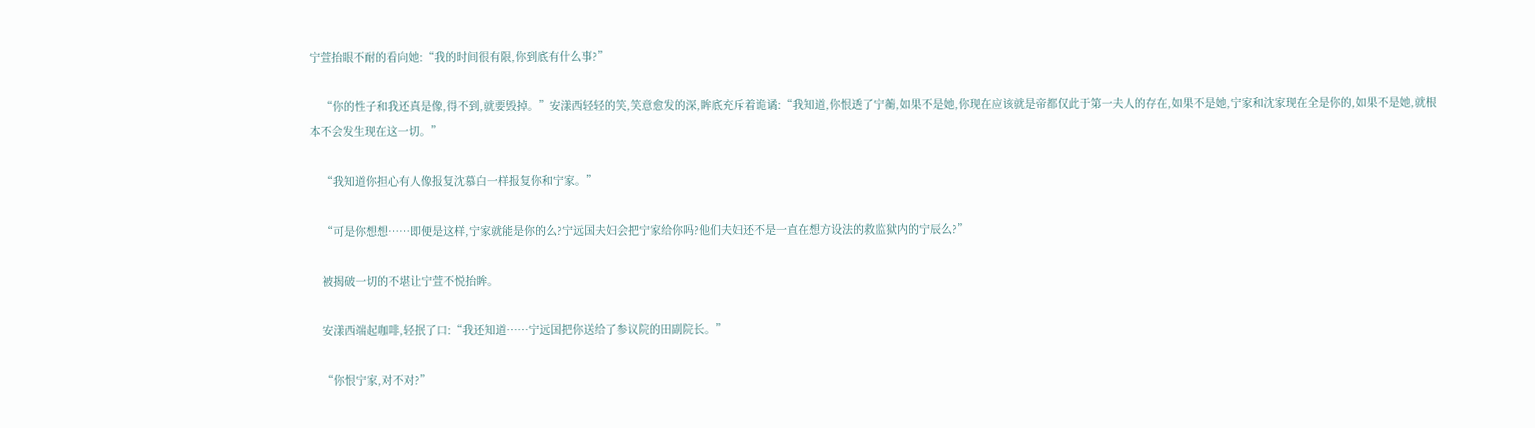宁萱抬眼不耐的看向她:“我的时间很有限,你到底有什么事?”

    “你的性子和我还真是像,得不到,就要毁掉。”安漾西轻轻的笑,笑意愈发的深,眸底充斥着诡谲:“我知道,你恨透了宁蘅,如果不是她,你现在应该就是帝都仅此于第一夫人的存在,如果不是她,宁家和沈家现在全是你的,如果不是她,就根本不会发生现在这一切。”

    “我知道你担心有人像报复沈慕白一样报复你和宁家。”

    “可是你想想……即便是这样,宁家就能是你的么?宁远国夫妇会把宁家给你吗?他们夫妇还不是一直在想方设法的救监狱内的宁辰么?”

    被揭破一切的不堪让宁萱不悦抬眸。

    安漾西端起咖啡,轻抿了口:“我还知道……宁远国把你送给了参议院的田副院长。”

    “你恨宁家,对不对?”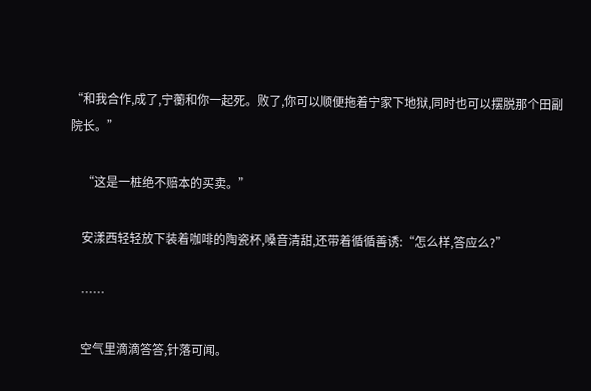“和我合作,成了,宁蘅和你一起死。败了,你可以顺便拖着宁家下地狱,同时也可以摆脱那个田副院长。”

    “这是一桩绝不赔本的买卖。”

    安漾西轻轻放下装着咖啡的陶瓷杯,嗓音清甜,还带着循循善诱:“怎么样,答应么?”

    ……

    空气里滴滴答答,针落可闻。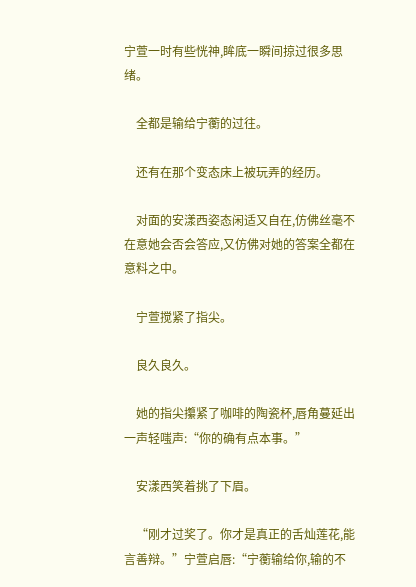宁萱一时有些恍神,眸底一瞬间掠过很多思绪。

    全都是输给宁蘅的过往。

    还有在那个变态床上被玩弄的经历。

    对面的安漾西姿态闲适又自在,仿佛丝毫不在意她会否会答应,又仿佛对她的答案全都在意料之中。

    宁萱搅紧了指尖。

    良久良久。

    她的指尖攥紧了咖啡的陶瓷杯,唇角蔓延出一声轻嗤声:“你的确有点本事。”

    安漾西笑着挑了下眉。

    “刚才过奖了。你才是真正的舌灿莲花,能言善辩。”宁萱启唇:“宁蘅输给你,输的不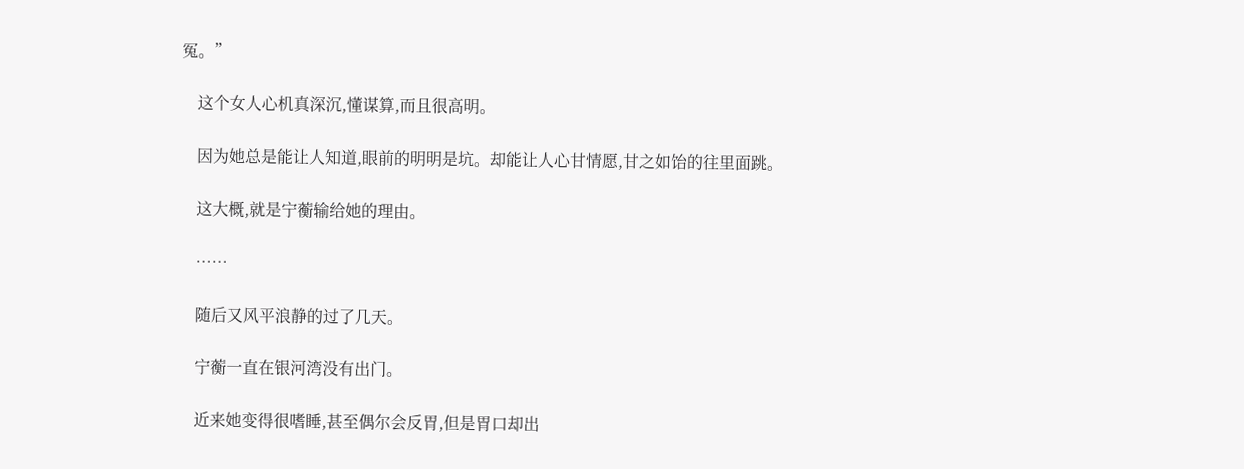冤。”

    这个女人心机真深沉,懂谋算,而且很高明。

    因为她总是能让人知道,眼前的明明是坑。却能让人心甘情愿,甘之如饴的往里面跳。

    这大概,就是宁蘅输给她的理由。

    ……

    随后又风平浪静的过了几天。

    宁蘅一直在银河湾没有出门。

    近来她变得很嗜睡,甚至偶尔会反胃,但是胃口却出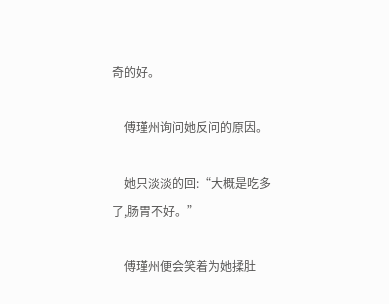奇的好。

    傅瑾州询问她反问的原因。

    她只淡淡的回:“大概是吃多了,肠胃不好。”

    傅瑾州便会笑着为她揉肚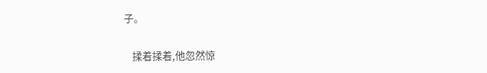子。

    揉着揉着,他忽然惊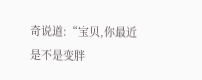奇说道:“宝贝,你最近是不是变胖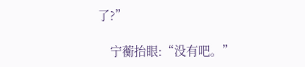了?”

    宁蘅抬眼:“没有吧。”